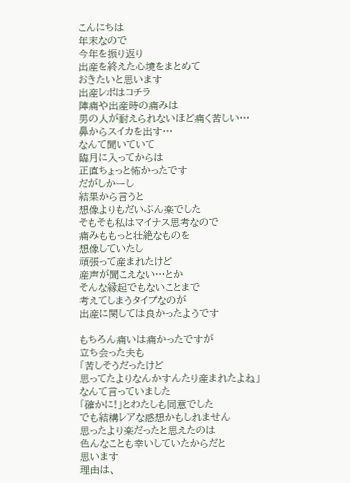こんにちは
年末なので
今年を振り返り
出産を終えた心境をまとめて
おきたいと思います
出産レポはコチラ
陣痛や出産時の痛みは
男の人が耐えられないほど痛く苦しい…
鼻からスイカを出す…
なんて聞いていて
臨月に入ってからは
正直ちょっと怖かったです
だがしかーし
結果から言うと
想像よりもだいぶん楽でした
そもそも私はマイナス思考なので
痛みももっと壮絶なものを
想像していたし
頑張って産まれたけど
産声が聞こえない…とか
そんな縁起でもないことまで
考えてしまうタイプなのが
出産に関しては良かったようです

もちろん痛いは痛かったですが
立ち会った夫も
「苦しそうだったけど
思ってたよりなんかすんたり産まれたよね」
なんて言っていました
「確かに!」とわたしも同意でした
でも結構レアな感想かもしれません
思ったより楽だったと思えたのは
色んなことも幸いしていたからだと
思います
理由は、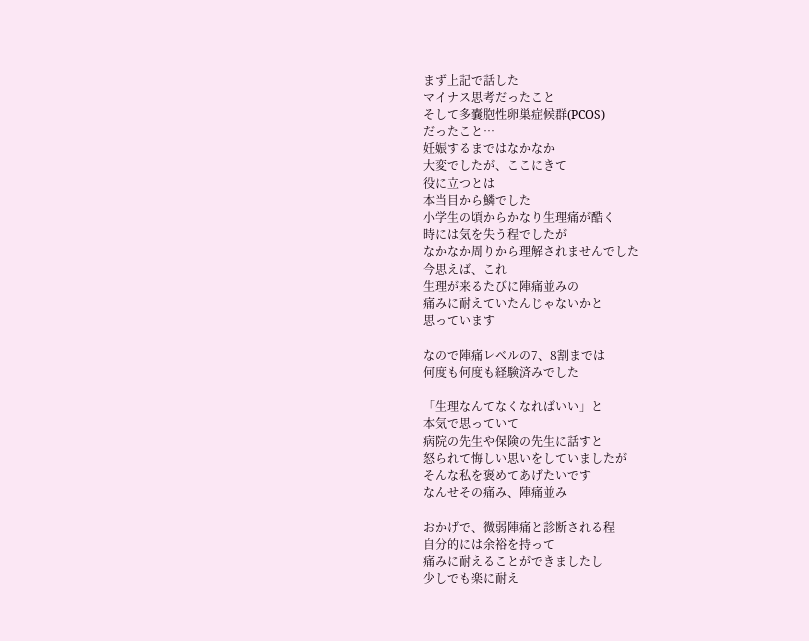まず上記で話した
マイナス思考だったこと
そして多嚢胞性卵巣症候群(PCOS)
だったこと…
妊娠するまではなかなか
大変でしたが、ここにきて
役に立つとは
本当目から鱗でした
小学生の頃からかなり生理痛が酷く
時には気を失う程でしたが
なかなか周りから理解されませんでした
今思えば、これ
生理が来るたびに陣痛並みの
痛みに耐えていたんじゃないかと
思っています

なので陣痛レベルの7、8割までは
何度も何度も経験済みでした

「生理なんてなくなればいい」と
本気で思っていて
病院の先生や保険の先生に話すと
怒られて悔しい思いをしていましたが
そんな私を褒めてあげたいです
なんせその痛み、陣痛並み

おかげで、微弱陣痛と診断される程
自分的には余裕を持って
痛みに耐えることができましたし
少しでも楽に耐え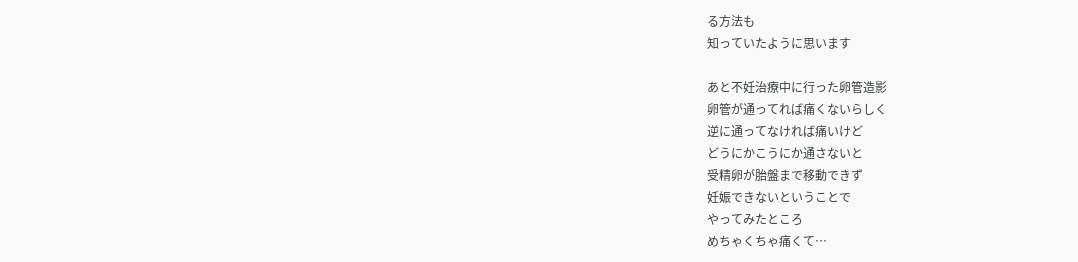る方法も
知っていたように思います

あと不妊治療中に行った卵管造影
卵管が通ってれば痛くないらしく
逆に通ってなければ痛いけど
どうにかこうにか通さないと
受精卵が胎盤まで移動できず
妊娠できないということで
やってみたところ
めちゃくちゃ痛くて…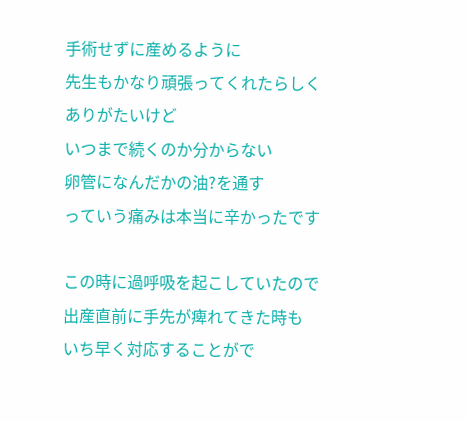手術せずに産めるように
先生もかなり頑張ってくれたらしく
ありがたいけど
いつまで続くのか分からない
卵管になんだかの油?を通す
っていう痛みは本当に辛かったです

この時に過呼吸を起こしていたので
出産直前に手先が痺れてきた時も
いち早く対応することがで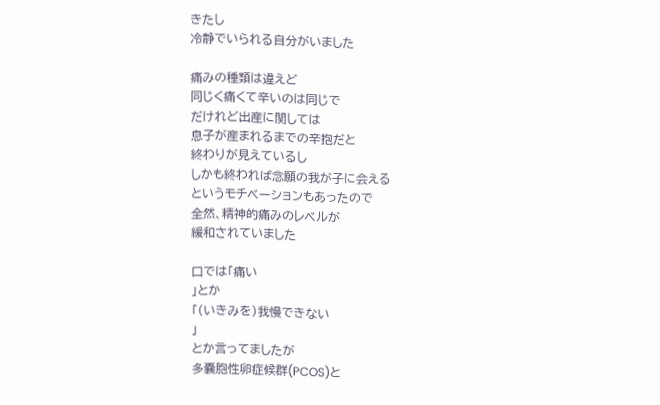きたし
冷静でいられる自分がいました

痛みの種類は違えど
同じく痛くて辛いのは同じで
だけれど出産に関しては
息子が産まれるまでの辛抱だと
終わりが見えているし
しかも終われば念願の我が子に会える
というモチベーションもあったので
全然、精神的痛みのレベルが
緩和されていました

口では「痛い
」とか
「(いきみを)我慢できない
」
とか言ってましたが
多嚢胞性卵症候群(PCOS)と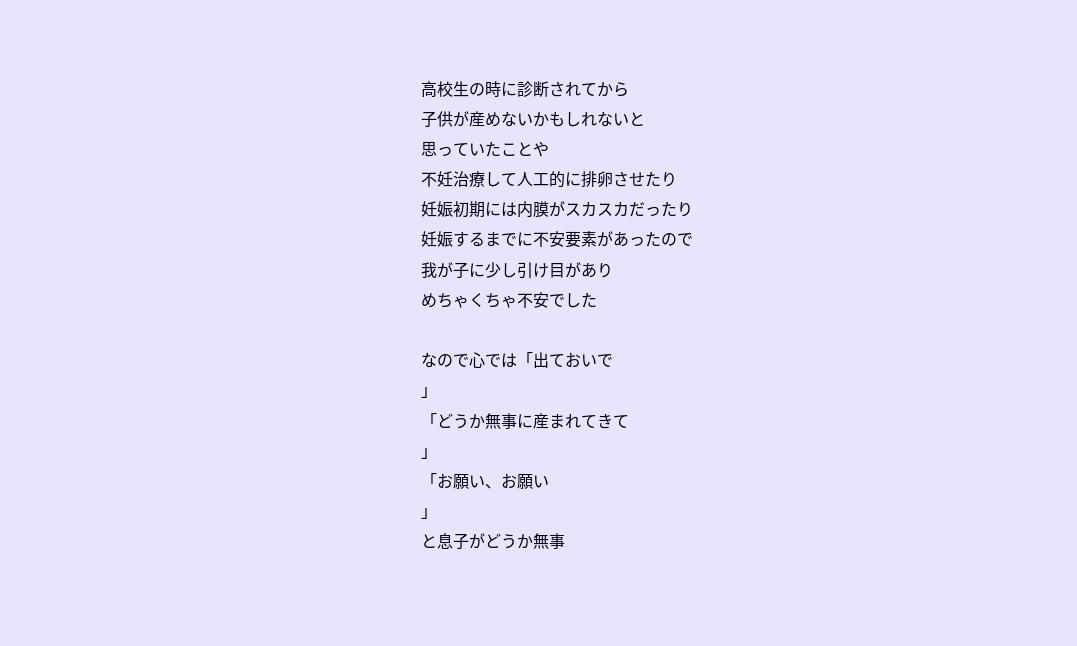高校生の時に診断されてから
子供が産めないかもしれないと
思っていたことや
不妊治療して人工的に排卵させたり
妊娠初期には内膜がスカスカだったり
妊娠するまでに不安要素があったので
我が子に少し引け目があり
めちゃくちゃ不安でした

なので心では「出ておいで
」
「どうか無事に産まれてきて
」
「お願い、お願い
」
と息子がどうか無事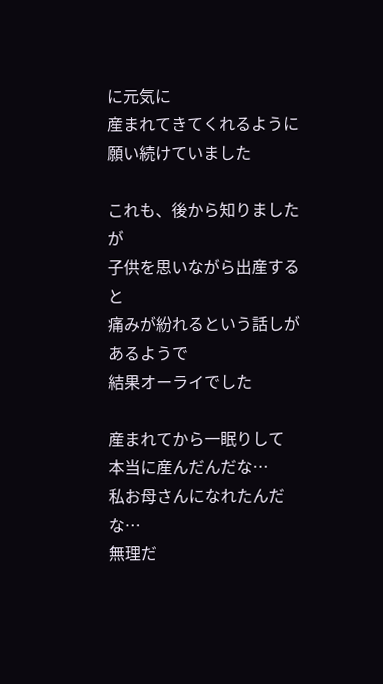に元気に
産まれてきてくれるように
願い続けていました

これも、後から知りましたが
子供を思いながら出産すると
痛みが紛れるという話しがあるようで
結果オーライでした

産まれてから一眠りして
本当に産んだんだな…
私お母さんになれたんだな…
無理だ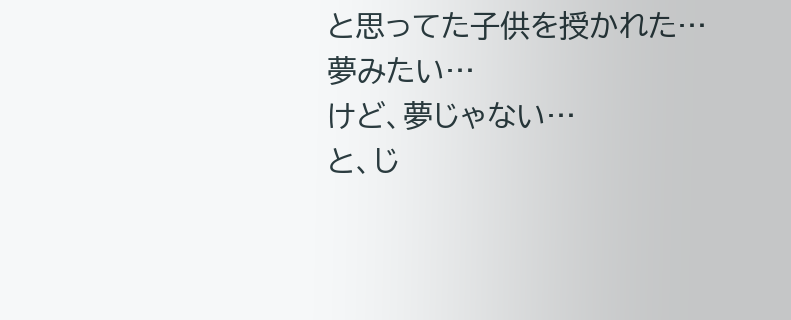と思ってた子供を授かれた…
夢みたい…
けど、夢じゃない…
と、じ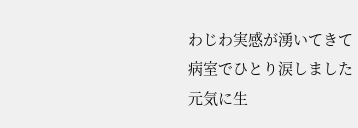わじわ実感が湧いてきて
病室でひとり涙しました
元気に生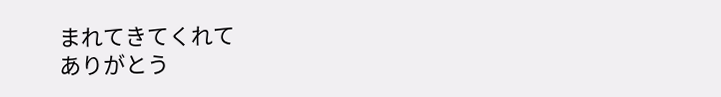まれてきてくれて
ありがとう